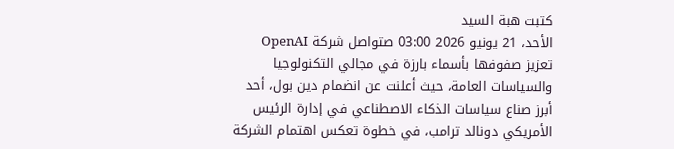كتبت هبة السيد
الأحد، 21 يونيو 2026 03:00 صتواصل شركة OpenAI تعزيز صفوفها بأسماء بارزة في مجالي التكنولوجيا والسياسات العامة، حيث أعلنت عن انضمام دين بول، أحد أبرز صناع سياسات الذكاء الاصطناعي في إدارة الرئيس الأمريكي دونالد ترامب، في خطوة تعكس اهتمام الشركة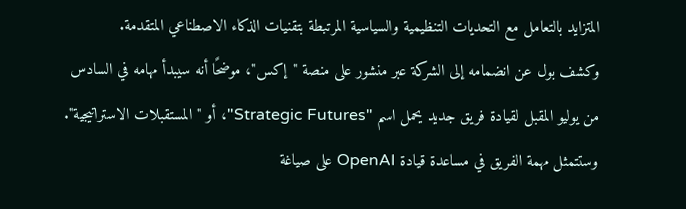المتزايد بالتعامل مع التحديات التنظيمية والسياسية المرتبطة بتقنيات الذكاء الاصطناعي المتقدمة.
وكشف بول عن انضمامه إلى الشركة عبر منشور على منصة "إكس"، موضحًا أنه سيبدأ مهامه في السادس من يوليو المقبل لقيادة فريق جديد يحمل اسم "Strategic Futures"، أو "المستقبلات الاستراتيجية".
وستتمثل مهمة الفريق في مساعدة قيادة OpenAI على صياغة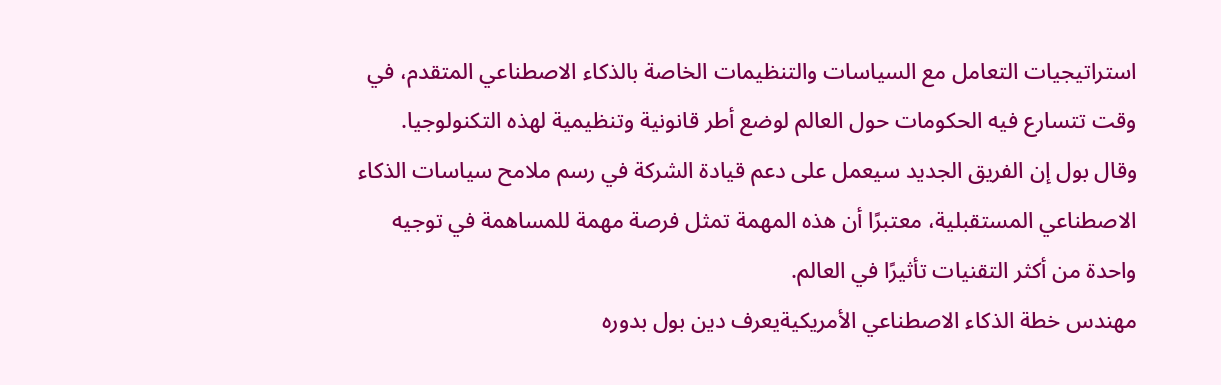استراتيجيات التعامل مع السياسات والتنظيمات الخاصة بالذكاء الاصطناعي المتقدم، في وقت تتسارع فيه الحكومات حول العالم لوضع أطر قانونية وتنظيمية لهذه التكنولوجيا.
وقال بول إن الفريق الجديد سيعمل على دعم قيادة الشركة في رسم ملامح سياسات الذكاء الاصطناعي المستقبلية، معتبرًا أن هذه المهمة تمثل فرصة مهمة للمساهمة في توجيه واحدة من أكثر التقنيات تأثيرًا في العالم.
مهندس خطة الذكاء الاصطناعي الأمريكيةيعرف دين بول بدوره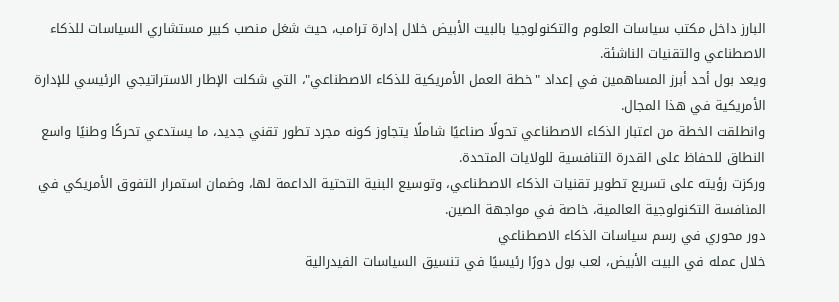البارز داخل مكتب سياسات العلوم والتكنولوجيا بالبيت الأبيض خلال إدارة ترامب، حيث شغل منصب كبير مستشاري السياسات للذكاء الاصطناعي والتقنيات الناشئة.
ويعد بول أحد أبرز المساهمين في إعداد "خطة العمل الأمريكية للذكاء الاصطناعي"، التي شكلت الإطار الاستراتيجي الرئيسي للإدارة الأمريكية في هذا المجال.
وانطلقت الخطة من اعتبار الذكاء الاصطناعي تحولًا صناعيًا شاملًا يتجاوز كونه مجرد تطور تقني جديد، ما يستدعي تحركًا وطنيًا واسع النطاق للحفاظ على القدرة التنافسية للولايات المتحدة.
وركزت رؤيته على تسريع تطوير تقنيات الذكاء الاصطناعي، وتوسيع البنية التحتية الداعمة لها، وضمان استمرار التفوق الأمريكي في المنافسة التكنولوجية العالمية، خاصة في مواجهة الصين.
دور محوري في رسم سياسات الذكاء الاصطناعي
خلال عمله في البيت الأبيض، لعب بول دورًا رئيسيًا في تنسيق السياسات الفيدرالية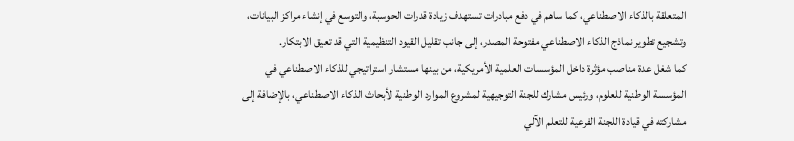المتعلقة بالذكاء الاصطناعي، كما ساهم في دفع مبادرات تستهدف زيادة قدرات الحوسبة، والتوسع في إنشاء مراكز البيانات، وتشجيع تطوير نماذج الذكاء الاصطناعي مفتوحة المصدر، إلى جانب تقليل القيود التنظيمية التي قد تعيق الابتكار.
كما شغل عدة مناصب مؤثرة داخل المؤسسات العلمية الأمريكية، من بينها مستشار استراتيجي للذكاء الاصطناعي في المؤسسة الوطنية للعلوم، ورئيس مشارك للجنة التوجيهية لمشروع الموارد الوطنية لأبحاث الذكاء الاصطناعي، بالإضافة إلى مشاركته في قيادة اللجنة الفرعية للتعلم الآلي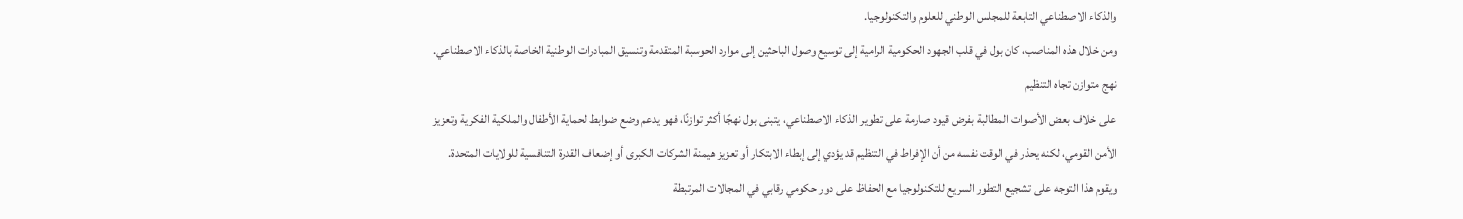والذكاء الاصطناعي التابعة للمجلس الوطني للعلوم والتكنولوجيا.
ومن خلال هذه المناصب، كان بول في قلب الجهود الحكومية الرامية إلى توسيع وصول الباحثين إلى موارد الحوسبة المتقدمة وتنسيق المبادرات الوطنية الخاصة بالذكاء الاصطناعي.
نهج متوازن تجاه التنظيم
على خلاف بعض الأصوات المطالبة بفرض قيود صارمة على تطوير الذكاء الاصطناعي، يتبنى بول نهجًا أكثر توازنًا، فهو يدعم وضع ضوابط لحماية الأطفال والملكية الفكرية وتعزيز الأمن القومي، لكنه يحذر في الوقت نفسه من أن الإفراط في التنظيم قد يؤدي إلى إبطاء الابتكار أو تعزيز هيمنة الشركات الكبرى أو إضعاف القدرة التنافسية للولايات المتحدة.
ويقوم هذا التوجه على تشجيع التطور السريع للتكنولوجيا مع الحفاظ على دور حكومي رقابي في المجالات المرتبطة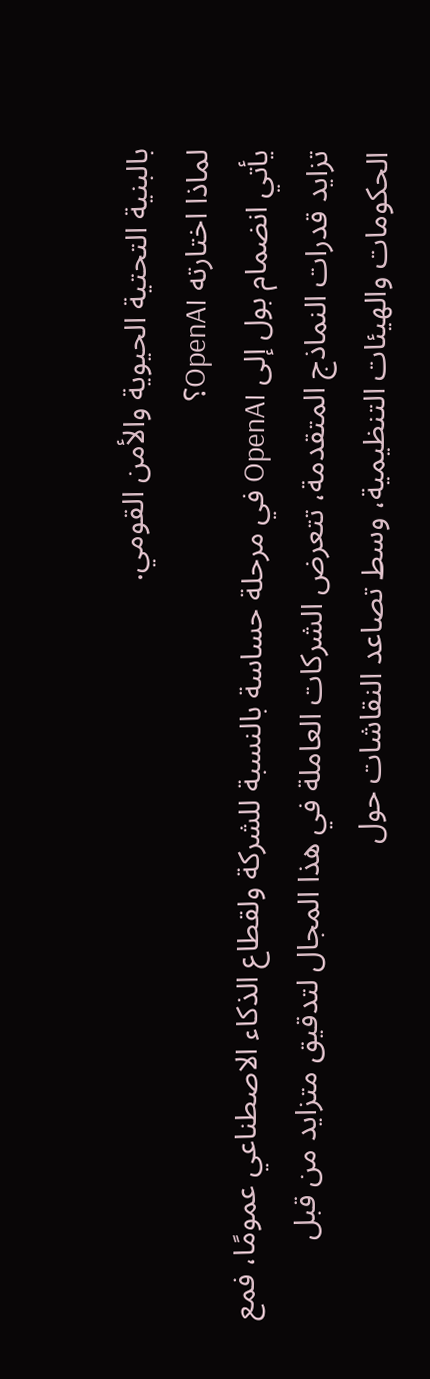بالبنية التحتية الحيوية والأمن القومي.
لماذا اختارته OpenAI؟
يأتي انضمام بول إلى OpenAI في مرحلة حساسة بالنسبة للشركة ولقطاع الذكاء الاصطناعي عمومًا، فمع تزايد قدرات النماذج المتقدمة، تتعرض الشركات العاملة في هذا المجال لتدقيق متزايد من قبل الحكومات والهيئات التنظيمية، وسط تصاعد النقاشات حول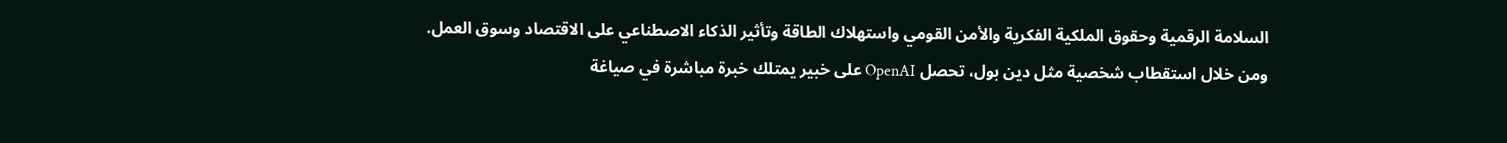السلامة الرقمية وحقوق الملكية الفكرية والأمن القومي واستهلاك الطاقة وتأثير الذكاء الاصطناعي على الاقتصاد وسوق العمل.
ومن خلال استقطاب شخصية مثل دين بول، تحصل OpenAI على خبير يمتلك خبرة مباشرة في صياغة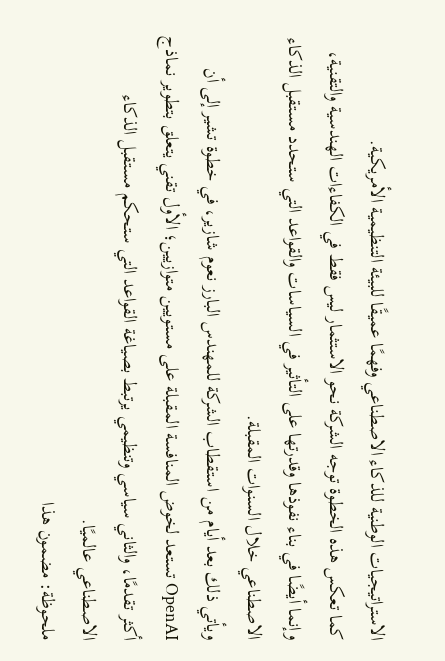الاستراتيجيات الوطنية للذكاء الاصطناعي وفهمًا عميقًا للبيئة التنظيمية الأمريكية.
كما تعكس هذه الخطوة توجه الشركة نحو الاستثمار ليس فقط في الكفاءات الهندسية والتقنية، وإنما أيضًا في بناء نفوذها وقدرتها على التأثير في السياسات والقواعد التي ستحدد مستقبل الذكاء الاصطناعي خلال السنوات المقبلة.
ويأتي ذلك بعد أيام من استقطاب الشركة للمهندس البارز نعوم شازير، في خطوة تشير إلى أن OpenAI تستعد لخوض المنافسة المقبلة على مستويين متوازيين؛ الأول تقني يتعلق بتطوير نماذج أكثر تقدمًا، والثاني سياسي وتنظيمي يرتبط بصياغة القواعد التي ستحكم مستقبل الذكاء الاصطناعي عالميًا.
ملحوظة: مضمون هذا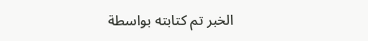الخبر تم كتابته بواسطة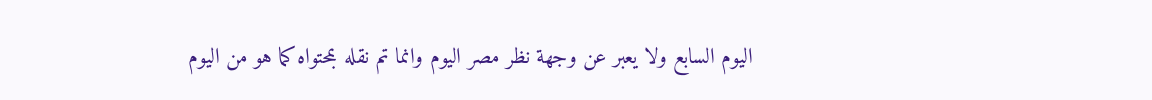اليوم السابع ولا يعبر عن وجهة نظر مصر اليوم وانما تم نقله بمحتواه كما هو من اليوم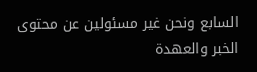السابع ونحن غير مسئولين عن محتوى الخبر والعهدة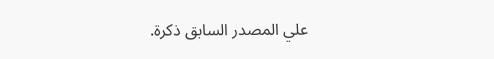علي المصدر السابق ذكرة.